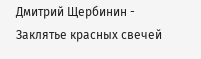Дмитрий Щербинин - Заклятье красных свечей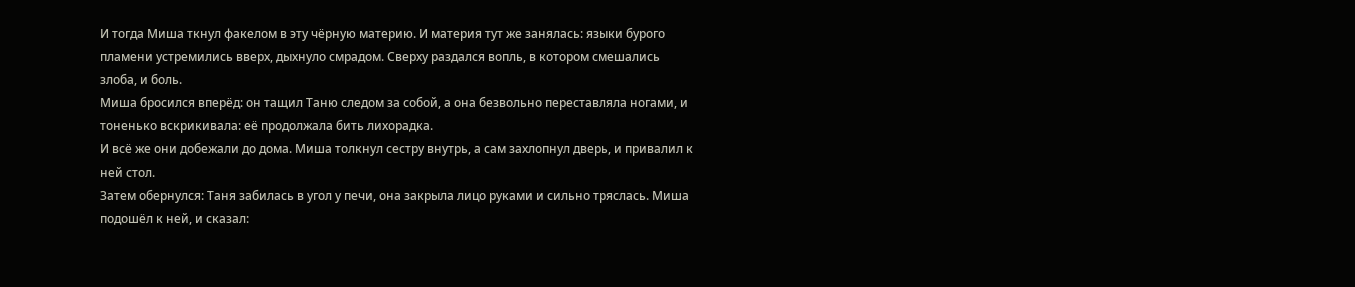И тогда Миша ткнул факелом в эту чёрную материю. И материя тут же занялась: языки бурого пламени устремились вверх, дыхнуло смрадом. Сверху раздался вопль, в котором смешались злоба, и боль.
Миша бросился вперёд: он тащил Таню следом за собой, а она безвольно переставляла ногами, и тоненько вскрикивала: её продолжала бить лихорадка.
И всё же они добежали до дома. Миша толкнул сестру внутрь, а сам захлопнул дверь, и привалил к ней стол.
Затем обернулся: Таня забилась в угол у печи, она закрыла лицо руками и сильно тряслась. Миша подошёл к ней, и сказал: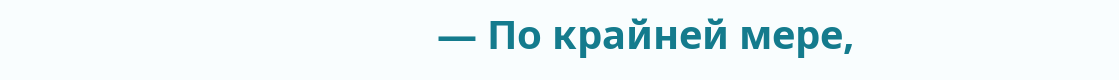— По крайней мере,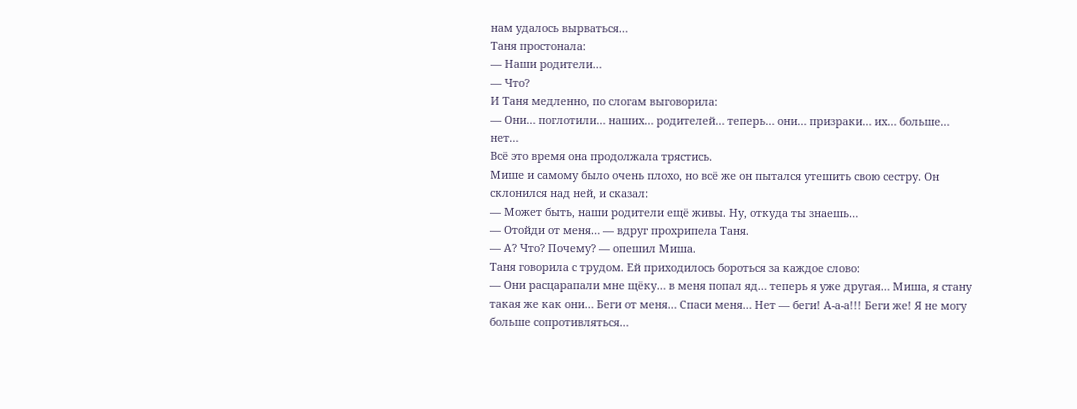нам удалось вырваться…
Таня простонала:
— Наши родители…
— Что?
И Таня медленно, по слогам выговорила:
— Они… поглотили… наших… родителей… теперь… они… призраки… их… больше… нет…
Всё это время она продолжала трястись.
Мише и самому было очень плохо, но всё же он пытался утешить свою сестру. Он склонился над ней, и сказал:
— Может быть, наши родители ещё живы. Ну, откуда ты знаешь…
— Отойди от меня… — вдруг прохрипела Таня.
— А? Что? Почему? — опешил Миша.
Таня говорила с трудом. Ей приходилось бороться за каждое слово:
— Они расцарапали мне щёку… в меня попал яд… теперь я уже другая… Миша, я стану такая же как они… Беги от меня… Спаси меня… Нет — беги! А-а-а!!! Беги же! Я не могу больше сопротивляться…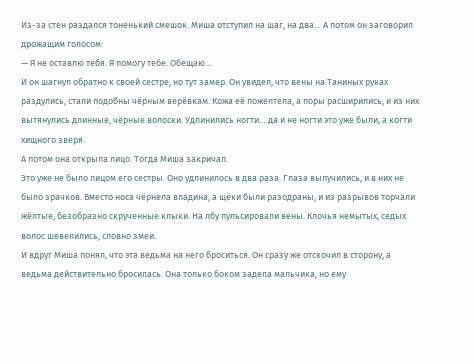Из-за стен раздался тоненький смешок. Миша отступил на шаг, на два… А потом он заговорил дрожащим голосом:
— Я не оставлю тебя. Я помогу тебе. Обещаю…
И он шагнул обратно к своей сестре, но тут замер. Он увидел, что вены на Таниных руках раздулись, стали подобны чёрным верёвкам. Кожа её пожелтела, а поры расширились, и из них вытянулись длинные, чёрные волоски. Удлинились ногти… да и не ногти это уже были, а когти хищного зверя.
А потом она открыла лицо. Тогда Миша закричал.
Это уже не было лицом его сестры. Оно удлинилось в два раза. Глаза выпучились, и в них не было зрачков. Вместо носа чёрнела впадина, а щёки были разодраны, и из разрывов торчали жёлтые, безобразно скрученные клыки. На лбу пульсировали вены. Клочья немытых, седых волос шевелились, словно змеи.
И вдруг Миша понял, что эта ведьма на него броситься. Он сразу же отскочил в сторону, а ведьма действительно бросилась. Она только боком задела мальчика, но ему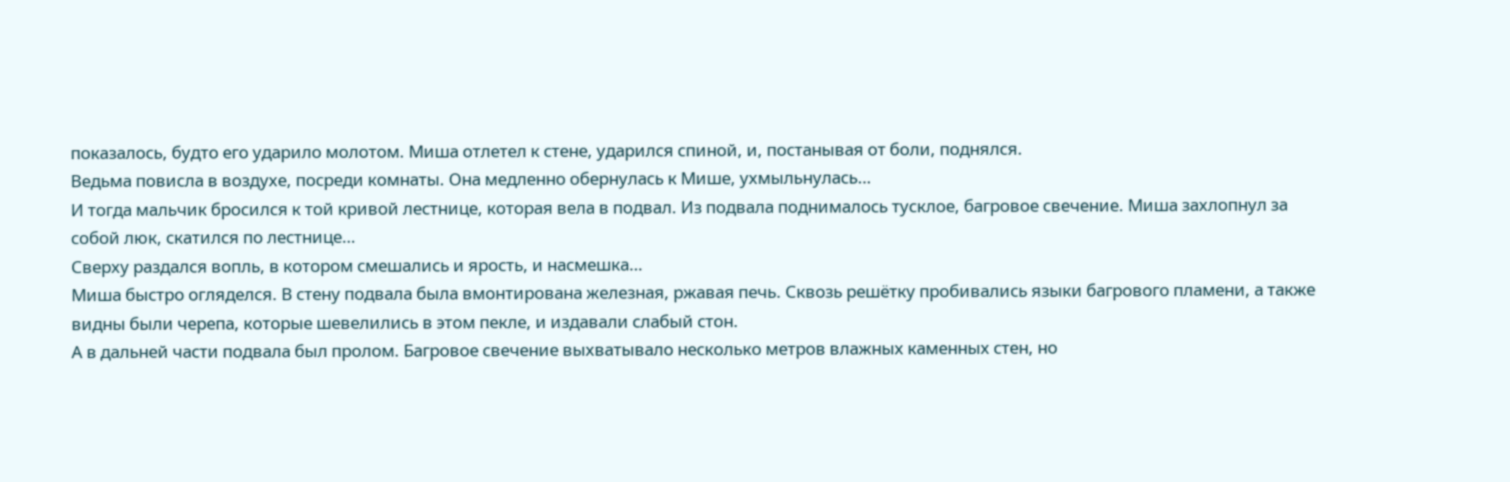показалось, будто его ударило молотом. Миша отлетел к стене, ударился спиной, и, постанывая от боли, поднялся.
Ведьма повисла в воздухе, посреди комнаты. Она медленно обернулась к Мише, ухмыльнулась…
И тогда мальчик бросился к той кривой лестнице, которая вела в подвал. Из подвала поднималось тусклое, багровое свечение. Миша захлопнул за собой люк, скатился по лестнице…
Сверху раздался вопль, в котором смешались и ярость, и насмешка…
Миша быстро огляделся. В стену подвала была вмонтирована железная, ржавая печь. Сквозь решётку пробивались языки багрового пламени, а также видны были черепа, которые шевелились в этом пекле, и издавали слабый стон.
А в дальней части подвала был пролом. Багровое свечение выхватывало несколько метров влажных каменных стен, но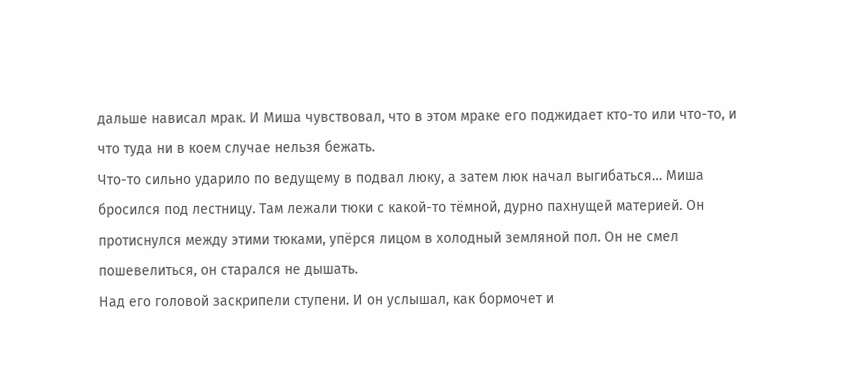дальше нависал мрак. И Миша чувствовал, что в этом мраке его поджидает кто-то или что-то, и что туда ни в коем случае нельзя бежать.
Что-то сильно ударило по ведущему в подвал люку, а затем люк начал выгибаться… Миша бросился под лестницу. Там лежали тюки с какой-то тёмной, дурно пахнущей материей. Он протиснулся между этими тюками, упёрся лицом в холодный земляной пол. Он не смел пошевелиться, он старался не дышать.
Над его головой заскрипели ступени. И он услышал, как бормочет и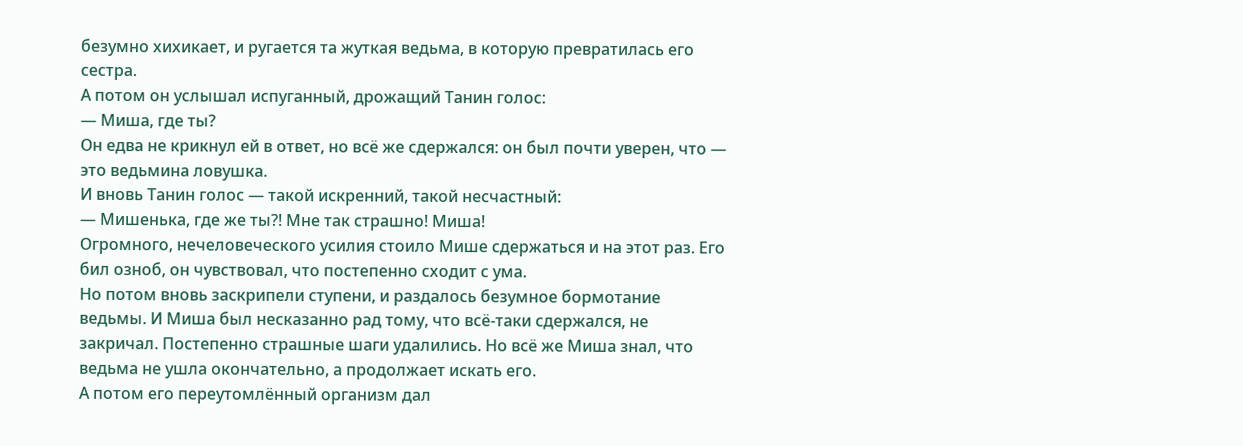безумно хихикает, и ругается та жуткая ведьма, в которую превратилась его сестра.
А потом он услышал испуганный, дрожащий Танин голос:
— Миша, где ты?
Он едва не крикнул ей в ответ, но всё же сдержался: он был почти уверен, что — это ведьмина ловушка.
И вновь Танин голос — такой искренний, такой несчастный:
— Мишенька, где же ты?! Мне так страшно! Миша!
Огромного, нечеловеческого усилия стоило Мише сдержаться и на этот раз. Его бил озноб, он чувствовал, что постепенно сходит с ума.
Но потом вновь заскрипели ступени, и раздалось безумное бормотание ведьмы. И Миша был несказанно рад тому, что всё-таки сдержался, не закричал. Постепенно страшные шаги удалились. Но всё же Миша знал, что ведьма не ушла окончательно, а продолжает искать его.
А потом его переутомлённый организм дал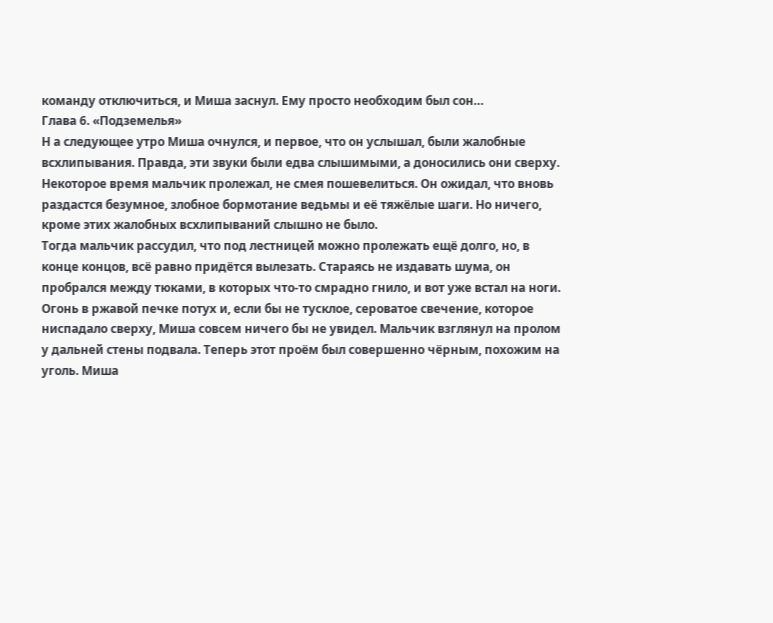команду отключиться, и Миша заснул. Ему просто необходим был сон…
Глава 6. «Подземелья»
Н а следующее утро Миша очнулся, и первое, что он услышал, были жалобные всхлипывания. Правда, эти звуки были едва слышимыми, а доносились они сверху.
Некоторое время мальчик пролежал, не смея пошевелиться. Он ожидал, что вновь раздастся безумное, злобное бормотание ведьмы и её тяжёлые шаги. Но ничего, кроме этих жалобных всхлипываний слышно не было.
Тогда мальчик рассудил, что под лестницей можно пролежать ещё долго, но, в конце концов, всё равно придётся вылезать. Стараясь не издавать шума, он пробрался между тюками, в которых что-то смрадно гнило, и вот уже встал на ноги.
Огонь в ржавой печке потух и, если бы не тусклое, сероватое свечение, которое ниспадало сверху, Миша совсем ничего бы не увидел. Мальчик взглянул на пролом у дальней стены подвала. Теперь этот проём был совершенно чёрным, похожим на уголь. Миша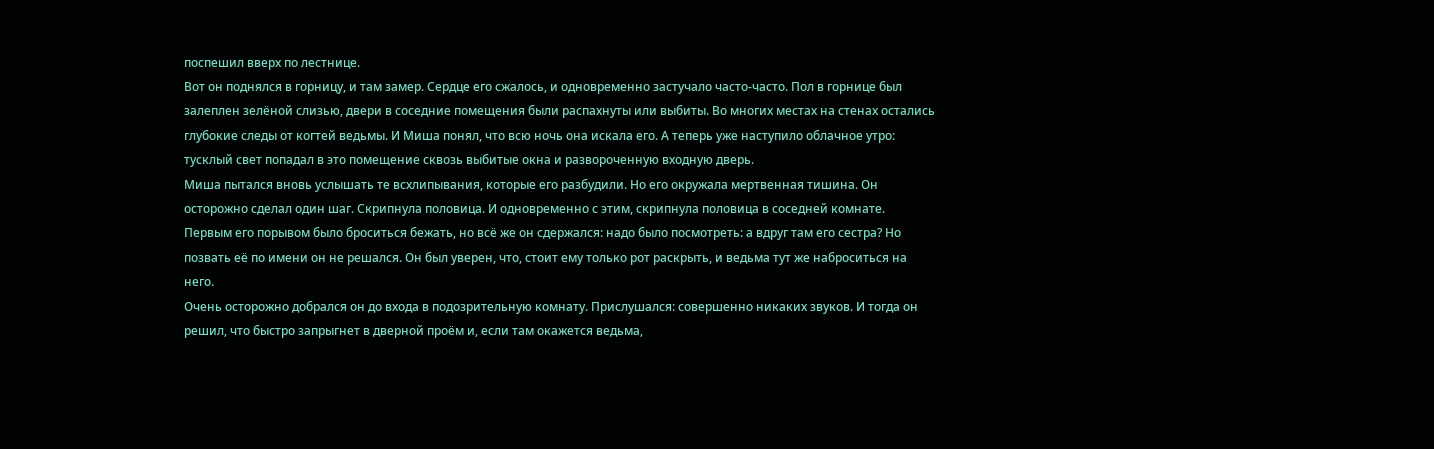поспешил вверх по лестнице.
Вот он поднялся в горницу, и там замер. Сердце его сжалось, и одновременно застучало часто-часто. Пол в горнице был залеплен зелёной слизью, двери в соседние помещения были распахнуты или выбиты. Во многих местах на стенах остались глубокие следы от когтей ведьмы. И Миша понял, что всю ночь она искала его. А теперь уже наступило облачное утро: тусклый свет попадал в это помещение сквозь выбитые окна и развороченную входную дверь.
Миша пытался вновь услышать те всхлипывания, которые его разбудили. Но его окружала мертвенная тишина. Он осторожно сделал один шаг. Скрипнула половица. И одновременно с этим, скрипнула половица в соседней комнате.
Первым его порывом было броситься бежать, но всё же он сдержался: надо было посмотреть: а вдруг там его сестра? Но позвать её по имени он не решался. Он был уверен, что, стоит ему только рот раскрыть, и ведьма тут же наброситься на него.
Очень осторожно добрался он до входа в подозрительную комнату. Прислушался: совершенно никаких звуков. И тогда он решил, что быстро запрыгнет в дверной проём и, если там окажется ведьма,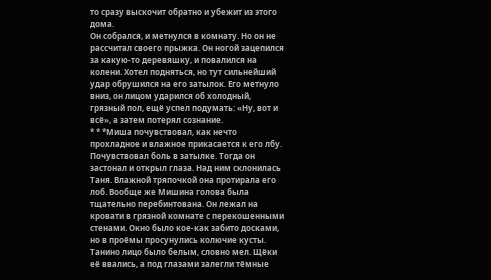то сразу выскочит обратно и убежит из этого дома.
Он собрался, и метнулся в комнату. Но он не рассчитал своего прыжка. Он ногой зацепился за какую-то деревяшку, и повалился на колени. Хотел подняться, но тут сильнейший удар обрушился на его затылок. Его метнуло вниз, он лицом ударился об холодный, грязный пол, ещё успел подумать: «Ну, вот и всё», а затем потерял сознание.
* * *Миша почувствовал, как нечто прохладное и влажное прикасается к его лбу. Почувствовал боль в затылке. Тогда он застонал и открыл глаза. Над ним склонилась Таня. Влажной тряпочкой она протирала его лоб. Вообще же Мишина голова была тщательно перебинтована. Он лежал на кровати в грязной комнате с перекошенными стенами. Окно было кое-как забито досками, но в проёмы просунулись колючие кусты.
Танино лицо было белым, словно мел. Щёки её ввались, а под глазами залегли тёмные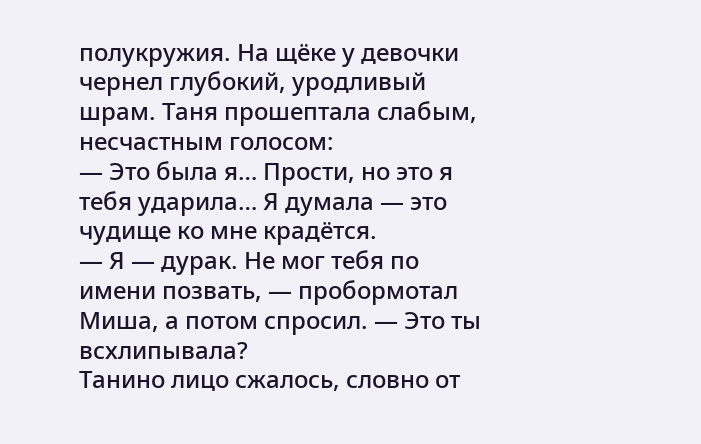полукружия. На щёке у девочки чернел глубокий, уродливый шрам. Таня прошептала слабым, несчастным голосом:
— Это была я… Прости, но это я тебя ударила… Я думала — это чудище ко мне крадётся.
— Я — дурак. Не мог тебя по имени позвать, — пробормотал Миша, а потом спросил. — Это ты всхлипывала?
Танино лицо сжалось, словно от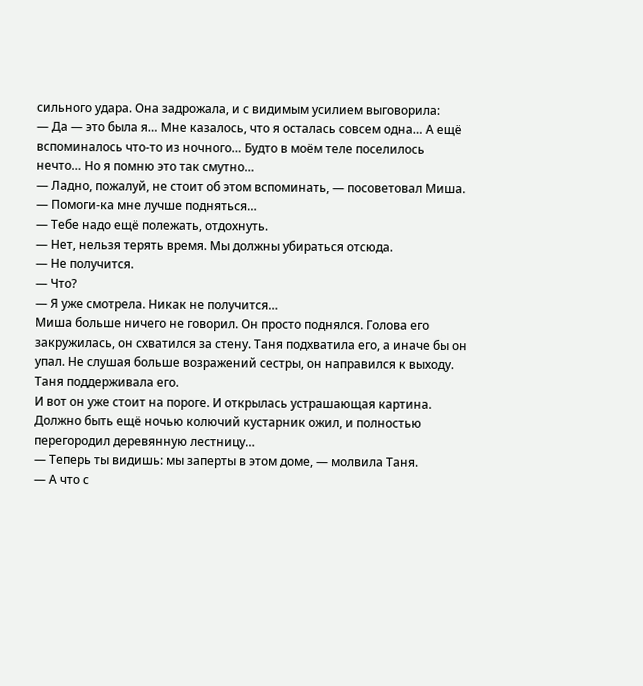сильного удара. Она задрожала, и с видимым усилием выговорила:
— Да — это была я… Мне казалось, что я осталась совсем одна… А ещё вспоминалось что-то из ночного… Будто в моём теле поселилось нечто… Но я помню это так смутно…
— Ладно, пожалуй, не стоит об этом вспоминать, — посоветовал Миша. — Помоги-ка мне лучше подняться…
— Тебе надо ещё полежать, отдохнуть.
— Нет, нельзя терять время. Мы должны убираться отсюда.
— Не получится.
— Что?
— Я уже смотрела. Никак не получится…
Миша больше ничего не говорил. Он просто поднялся. Голова его закружилась, он схватился за стену. Таня подхватила его, а иначе бы он упал. Не слушая больше возражений сестры, он направился к выходу. Таня поддерживала его.
И вот он уже стоит на пороге. И открылась устрашающая картина. Должно быть ещё ночью колючий кустарник ожил, и полностью перегородил деревянную лестницу…
— Теперь ты видишь: мы заперты в этом доме, — молвила Таня.
— А что с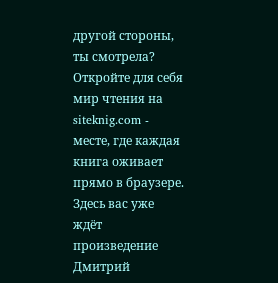другой стороны, ты смотрела?
Откройте для себя мир чтения на siteknig.com - месте, где каждая книга оживает прямо в браузере. Здесь вас уже ждёт произведение Дмитрий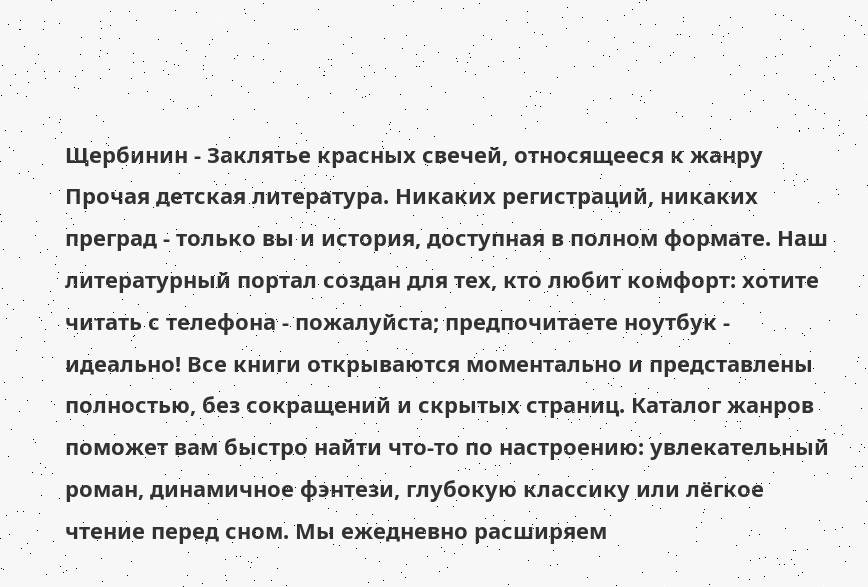Щербинин - Заклятье красных свечей, относящееся к жанру Прочая детская литература. Никаких регистраций, никаких преград - только вы и история, доступная в полном формате. Наш литературный портал создан для тех, кто любит комфорт: хотите читать с телефона - пожалуйста; предпочитаете ноутбук - идеально! Все книги открываются моментально и представлены полностью, без сокращений и скрытых страниц. Каталог жанров поможет вам быстро найти что-то по настроению: увлекательный роман, динамичное фэнтези, глубокую классику или лёгкое чтение перед сном. Мы ежедневно расширяем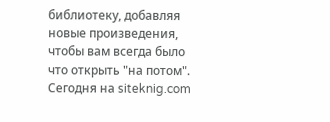библиотеку, добавляя новые произведения, чтобы вам всегда было что открыть "на потом". Сегодня на siteknig.com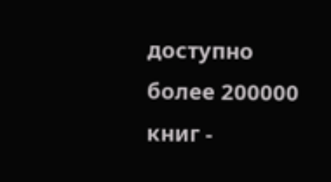доступно более 200000 книг -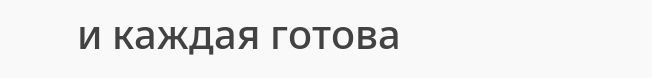и каждая готова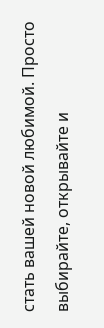стать вашей новой любимой. Просто выбирайте, открывайте и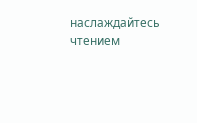наслаждайтесь чтением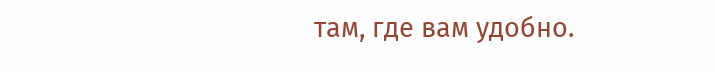там, где вам удобно.